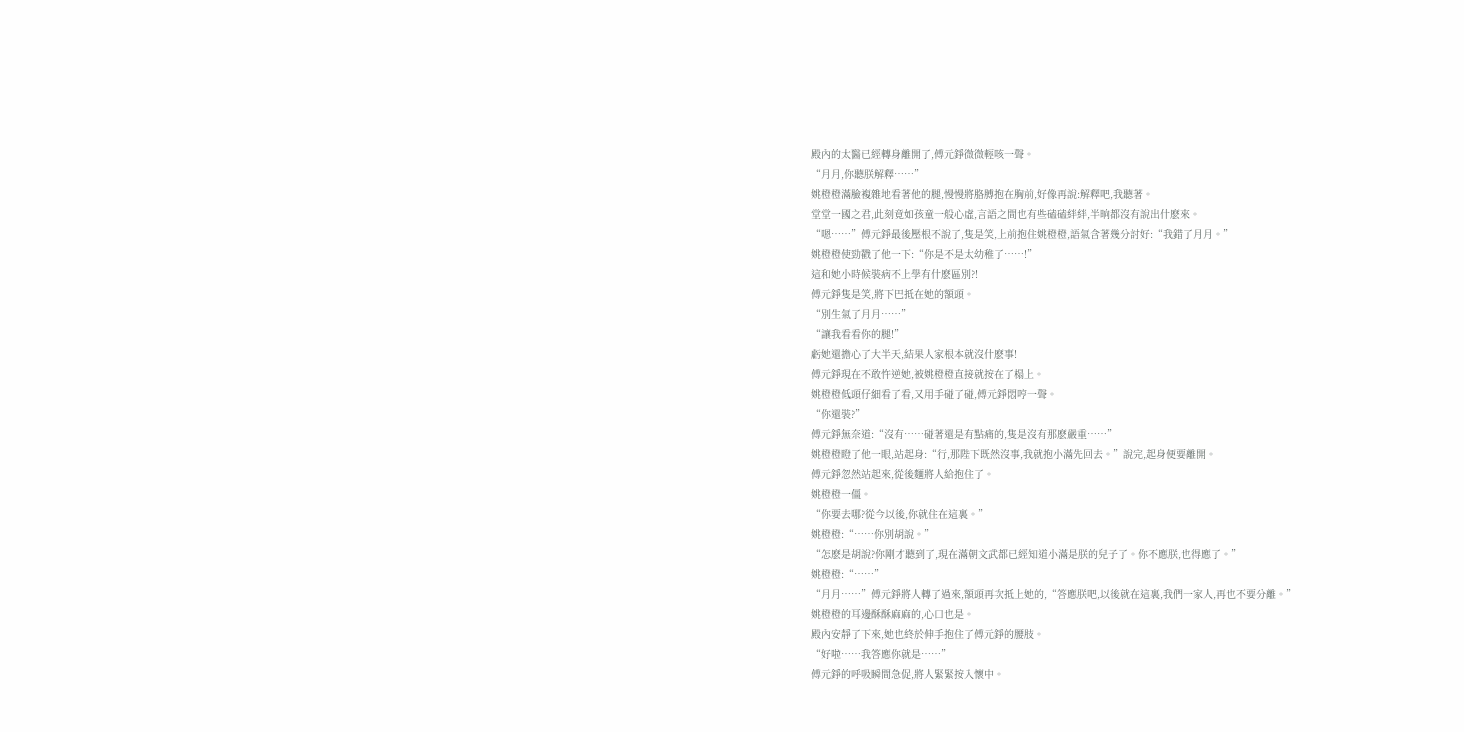殿內的太醫已經轉身離開了,傅元錚微微輕咳一聲。
“月月,你聽朕解釋……”
姚橙橙滿臉複雜地看著他的腿,慢慢將胳膊抱在胸前,好像再說:解釋吧,我聽著。
堂堂一國之君,此刻竟如孩童一般心虛,言語之間也有些磕磕絆絆,半晌都沒有說出什麽來。
“嗯……”傅元錚最後壓根不說了,隻是笑,上前抱住姚橙橙,語氣含著幾分討好:“我錯了月月。”
姚橙橙使勁戳了他一下:“你是不是太幼稚了……!”
這和她小時候裝病不上學有什麽區別?!
傅元錚隻是笑,將下巴抵在她的額頭。
“別生氣了月月……”
“讓我看看你的腿!”
虧她還擔心了大半天,結果人家根本就沒什麽事!
傅元錚現在不敢忤逆她,被姚橙橙直接就按在了榻上。
姚橙橙低頭仔細看了看,又用手碰了碰,傅元錚悶哼一聲。
“你還裝?”
傅元錚無奈道:“沒有……碰著還是有點痛的,隻是沒有那麽嚴重……”
姚橙橙瞪了他一眼,站起身:“行,那陛下既然沒事,我就抱小滿先回去。”說完,起身便要離開。
傅元錚忽然站起來,從後麵將人給抱住了。
姚橙橙一僵。
“你要去哪?從今以後,你就住在這裏。”
姚橙橙:“……你別胡說。”
“怎麽是胡說?你剛才聽到了,現在滿朝文武都已經知道小滿是朕的兒子了。你不應朕,也得應了。”
姚橙橙:“……”
“月月……”傅元錚將人轉了過來,額頭再次抵上她的,“答應朕吧,以後就在這裏,我們一家人,再也不要分離。”
姚橙橙的耳邊酥酥麻麻的,心口也是。
殿內安靜了下來,她也終於伸手抱住了傅元錚的腰肢。
“好啦……我答應你就是……”
傅元錚的呼吸瞬間急促,將人緊緊按入懷中。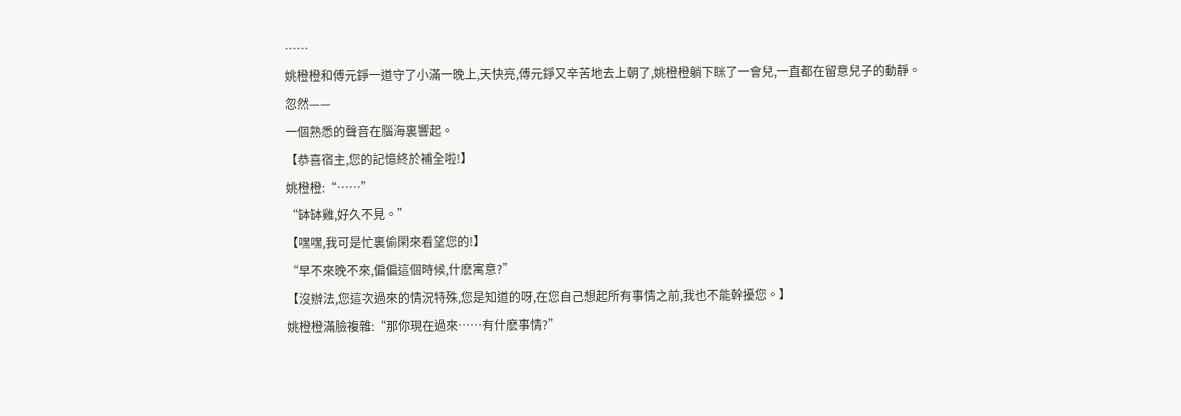……
姚橙橙和傅元錚一道守了小滿一晚上,天快亮,傅元錚又辛苦地去上朝了,姚橙橙躺下眯了一會兒,一直都在留意兒子的動靜。
忽然——
一個熟悉的聲音在腦海裏響起。
【恭喜宿主,您的記憶終於補全啦!】
姚橙橙:“……”
“缽缽雞,好久不見。”
【嘿嘿,我可是忙裏偷閑來看望您的!】
“早不來晚不來,偏偏這個時候,什麽寓意?”
【沒辦法,您這次過來的情況特殊,您是知道的呀,在您自己想起所有事情之前,我也不能幹擾您。】
姚橙橙滿臉複雜:“那你現在過來……有什麽事情?”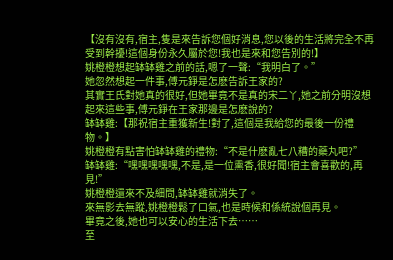【沒有沒有,宿主,隻是來告訴您個好消息,您以後的生活將完全不再受到幹擾!這個身份永久屬於您!我也是來和您告別的!】
姚橙橙想起缽缽雞之前的話,嗯了一聲:“我明白了。”
她忽然想起一件事,傅元錚是怎麽告訴王家的?
其實王氏對她真的很好,但她畢竟不是真的宋二丫,她之前分明沒想起來這些事,傅元錚在王家那邊是怎麽說的?
缽缽雞:【那祝宿主重獲新生!對了,這個是我給您的最後一份禮物。】
姚橙橙有點害怕缽缽雞的禮物:“不是什麽亂七八糟的藥丸吧?”
缽缽雞:“嘿嘿嘿嘿嘿,不是,是一位熏香,很好聞!宿主會喜歡的,再見!”
姚橙橙還來不及細問,缽缽雞就消失了。
來無影去無蹤,姚橙橙鬆了口氣,也是時候和係統說個再見。
畢竟之後,她也可以安心的生活下去……
至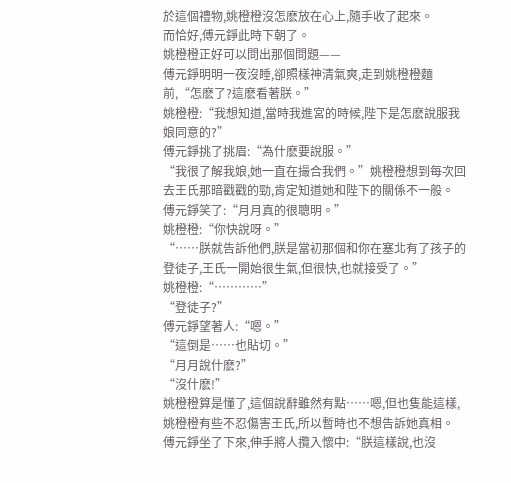於這個禮物,姚橙橙沒怎麽放在心上,隨手收了起來。
而恰好,傅元錚此時下朝了。
姚橙橙正好可以問出那個問題——
傅元錚明明一夜沒睡,卻照樣神清氣爽,走到姚橙橙麵前,“怎麽了?這麽看著朕。”
姚橙橙:“我想知道,當時我進宮的時候,陛下是怎麽說服我娘同意的?”
傅元錚挑了挑眉:“為什麽要說服。”
“我很了解我娘,她一直在撮合我們。”姚橙橙想到每次回去王氏那暗戳戳的勁,肯定知道她和陛下的關係不一般。
傅元錚笑了:“月月真的很聰明。”
姚橙橙:“你快說呀。”
“……朕就告訴他們,朕是當初那個和你在塞北有了孩子的登徒子,王氏一開始很生氣,但很快,也就接受了。”
姚橙橙:“…………”
“登徒子?”
傅元錚望著人:“嗯。”
“這倒是……也貼切。”
“月月說什麽?”
“沒什麽!”
姚橙橙算是懂了,這個說辭雖然有點……嗯,但也隻能這樣,姚橙橙有些不忍傷害王氏,所以暫時也不想告訴她真相。
傅元錚坐了下來,伸手將人攬入懷中:“朕這樣說,也沒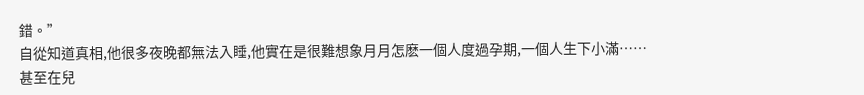錯。”
自從知道真相,他很多夜晚都無法入睡,他實在是很難想象月月怎麽一個人度過孕期,一個人生下小滿……
甚至在兒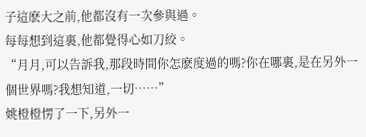子這麽大之前,他都沒有一次參與過。
每每想到這裏,他都覺得心如刀絞。
“月月,可以告訴我,那段時間你怎麽度過的嗎?你在哪裏,是在另外一個世界嗎?我想知道,一切……”
姚橙橙愣了一下,另外一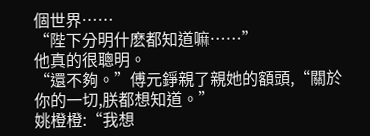個世界……
“陛下分明什麽都知道嘛……”
他真的很聰明。
“還不夠。”傅元錚親了親她的額頭,“關於你的一切,朕都想知道。”
姚橙橙:“我想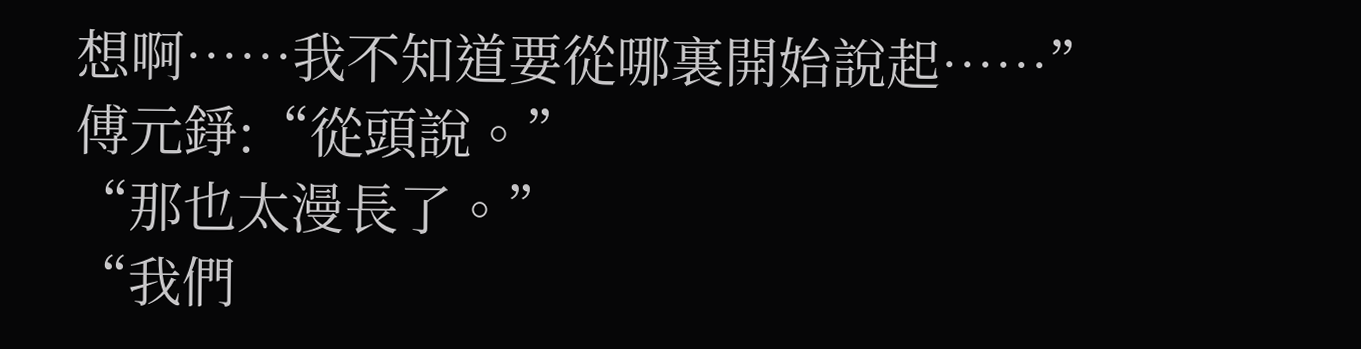想啊……我不知道要從哪裏開始說起……”
傅元錚:“從頭說。”
“那也太漫長了。”
“我們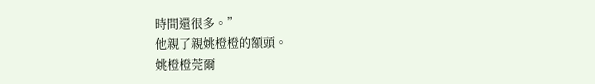時間還很多。”
他親了親姚橙橙的額頭。
姚橙橙莞爾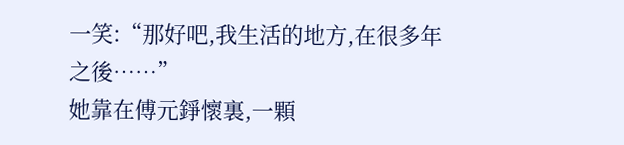一笑:“那好吧,我生活的地方,在很多年之後……”
她靠在傅元錚懷裏,一顆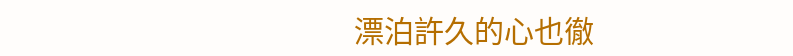漂泊許久的心也徹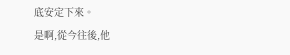底安定下來。
是啊,從今往後,他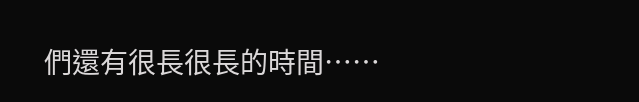們還有很長很長的時間……